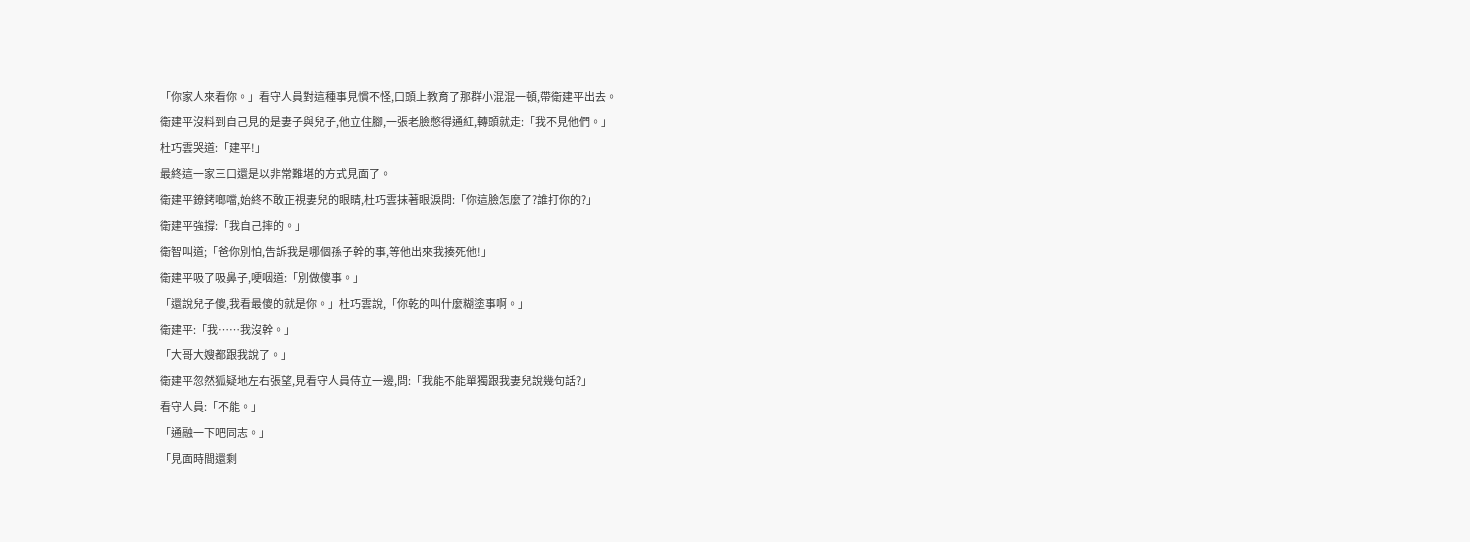「你家人來看你。」看守人員對這種事見慣不怪,口頭上教育了那群小混混一頓,帶衛建平出去。
衛建平沒料到自己見的是妻子與兒子,他立住腳,一張老臉憋得通紅,轉頭就走:「我不見他們。」
杜巧雲哭道:「建平!」
最終這一家三口還是以非常難堪的方式見面了。
衛建平鐐銬啷噹,始終不敢正視妻兒的眼睛,杜巧雲抹著眼淚問:「你這臉怎麼了?誰打你的?」
衛建平強撐:「我自己摔的。」
衛智叫道;「爸你別怕,告訴我是哪個孫子幹的事,等他出來我揍死他!」
衛建平吸了吸鼻子,哽咽道:「別做傻事。」
「還說兒子傻,我看最傻的就是你。」杜巧雲說,「你乾的叫什麼糊塗事啊。」
衛建平:「我……我沒幹。」
「大哥大嫂都跟我說了。」
衛建平忽然狐疑地左右張望,見看守人員侍立一邊,問:「我能不能單獨跟我妻兒說幾句話?」
看守人員:「不能。」
「通融一下吧同志。」
「見面時間還剩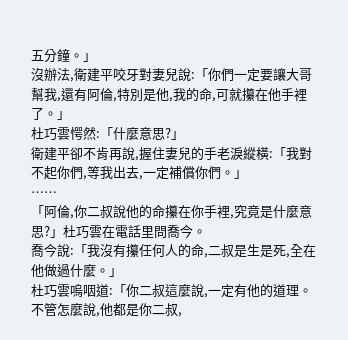五分鐘。」
沒辦法,衛建平咬牙對妻兒說:「你們一定要讓大哥幫我,還有阿倫,特別是他,我的命,可就攥在他手裡了。」
杜巧雲愕然:「什麼意思?」
衛建平卻不肯再說,握住妻兒的手老淚縱橫:「我對不起你們,等我出去,一定補償你們。」
……
「阿倫,你二叔說他的命攥在你手裡,究竟是什麼意思?」杜巧雲在電話里問喬今。
喬今說:「我沒有攥任何人的命,二叔是生是死,全在他做過什麼。」
杜巧雲嗚咽道:「你二叔這麼說,一定有他的道理。不管怎麼說,他都是你二叔,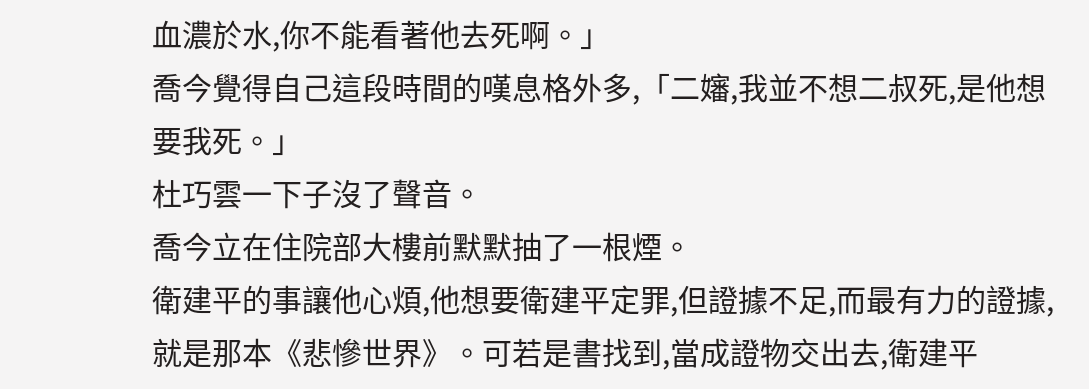血濃於水,你不能看著他去死啊。」
喬今覺得自己這段時間的嘆息格外多,「二嬸,我並不想二叔死,是他想要我死。」
杜巧雲一下子沒了聲音。
喬今立在住院部大樓前默默抽了一根煙。
衛建平的事讓他心煩,他想要衛建平定罪,但證據不足,而最有力的證據,就是那本《悲慘世界》。可若是書找到,當成證物交出去,衛建平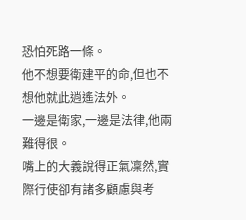恐怕死路一條。
他不想要衛建平的命,但也不想他就此逍遙法外。
一邊是衛家,一邊是法律,他兩難得很。
嘴上的大義說得正氣凜然,實際行使卻有諸多顧慮與考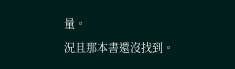量。
況且那本書還沒找到。